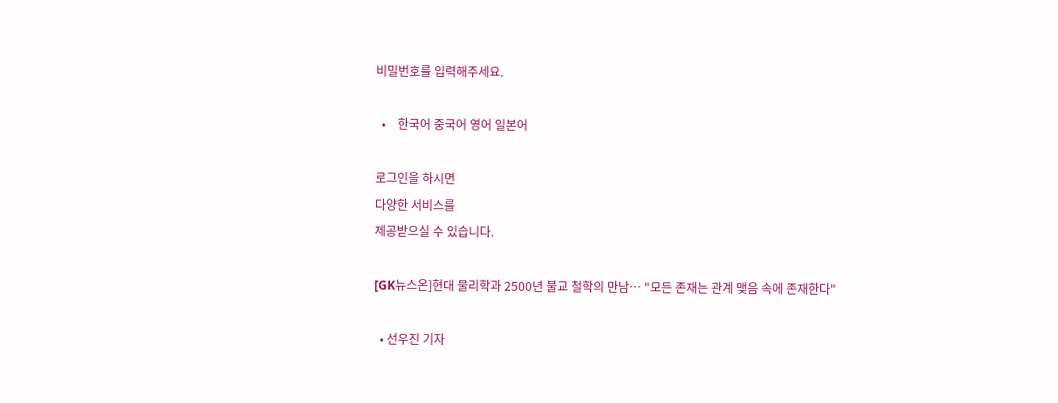비밀번호를 입력해주세요.

  •    한국어 중국어 영어 일본어

로그인을 하시면
다양한 서비스를
제공받으실 수 있습니다.

[GK뉴스온]현대 물리학과 2500년 불교 철학의 만남… "모든 존재는 관계 맺음 속에 존재한다"

  • 선우진 기자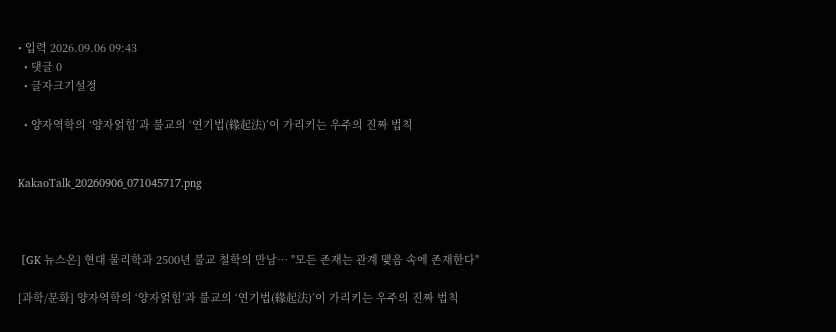• 입력 2026.09.06 09:43
  • 댓글 0
  • 글자크기설정

  • 양자역학의 ‘양자얽힘’과 불교의 ‘연기법(緣起法)’이 가리키는 우주의 진짜 법칙


KakaoTalk_20260906_071045717.png



 [GK 뉴스온] 현대 물리학과 2500년 불교 철학의 만남… "모든 존재는 관계 맺음 속에 존재한다"

[과학/문화] 양자역학의 ‘양자얽힘’과 불교의 ‘연기법(緣起法)’이 가리키는 우주의 진짜 법칙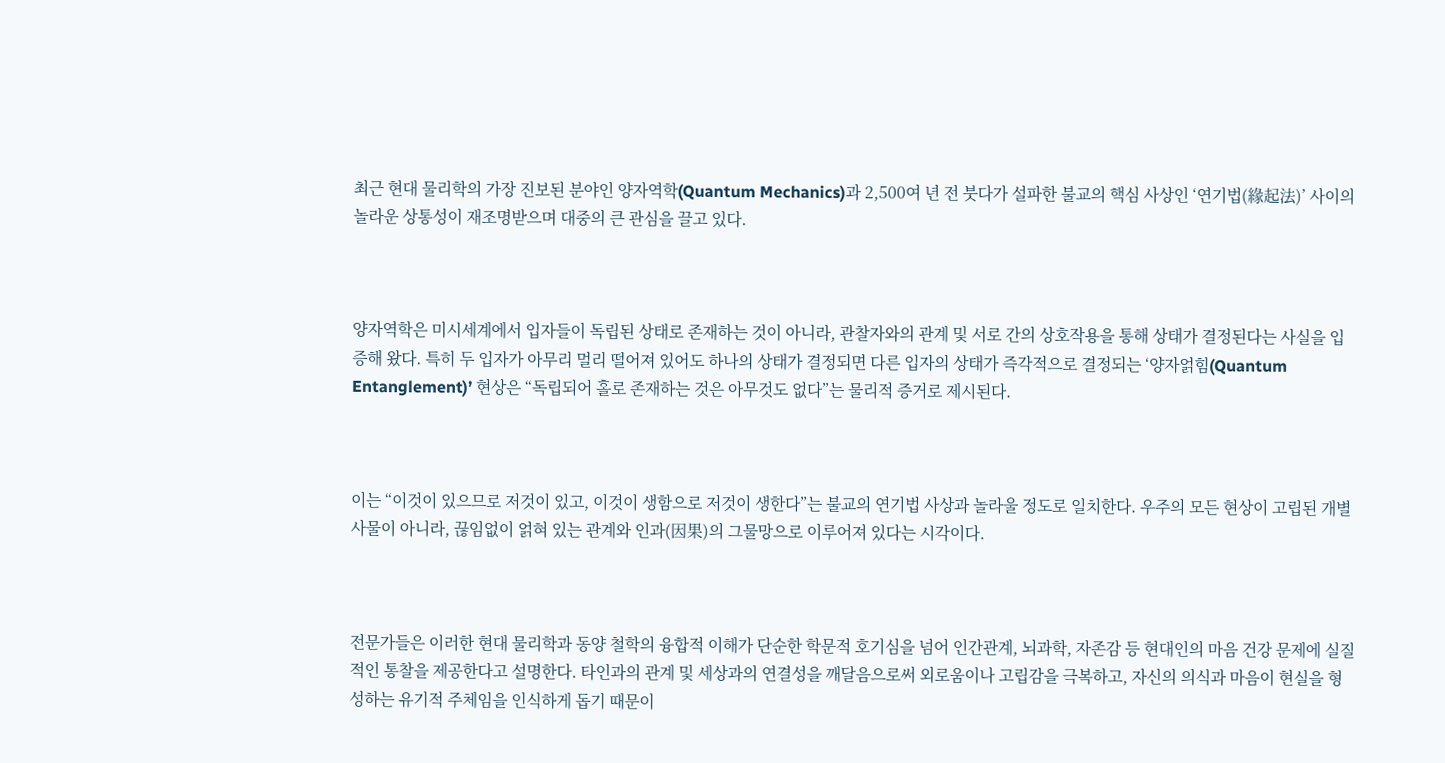최근 현대 물리학의 가장 진보된 분야인 양자역학(Quantum Mechanics)과 2,500여 년 전 붓다가 설파한 불교의 핵심 사상인 ‘연기법(緣起法)’ 사이의 놀라운 상통성이 재조명받으며 대중의 큰 관심을 끌고 있다.



양자역학은 미시세계에서 입자들이 독립된 상태로 존재하는 것이 아니라, 관찰자와의 관계 및 서로 간의 상호작용을 통해 상태가 결정된다는 사실을 입증해 왔다. 특히 두 입자가 아무리 멀리 떨어져 있어도 하나의 상태가 결정되면 다른 입자의 상태가 즉각적으로 결정되는 ‘양자얽힘(Quantum Entanglement)’ 현상은 “독립되어 홀로 존재하는 것은 아무것도 없다”는 물리적 증거로 제시된다.



이는 “이것이 있으므로 저것이 있고, 이것이 생함으로 저것이 생한다”는 불교의 연기법 사상과 놀라울 정도로 일치한다. 우주의 모든 현상이 고립된 개별 사물이 아니라, 끊임없이 얽혀 있는 관계와 인과(因果)의 그물망으로 이루어져 있다는 시각이다.



전문가들은 이러한 현대 물리학과 동양 철학의 융합적 이해가 단순한 학문적 호기심을 넘어 인간관계, 뇌과학, 자존감 등 현대인의 마음 건강 문제에 실질적인 통찰을 제공한다고 설명한다. 타인과의 관계 및 세상과의 연결성을 깨달음으로써 외로움이나 고립감을 극복하고, 자신의 의식과 마음이 현실을 형성하는 유기적 주체임을 인식하게 돕기 때문이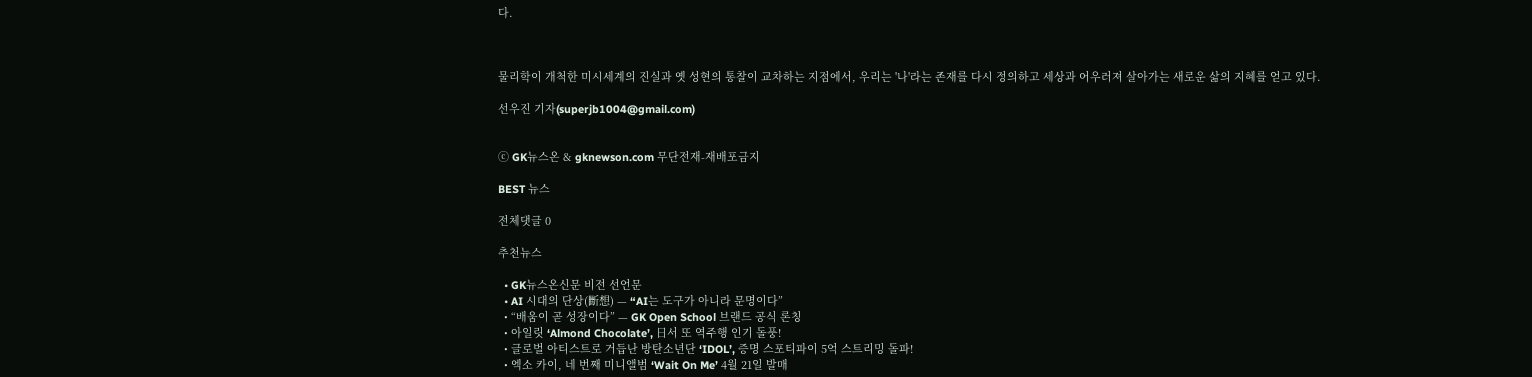다.



물리학이 개척한 미시세계의 진실과 옛 성현의 통찰이 교차하는 지점에서, 우리는 '나'라는 존재를 다시 정의하고 세상과 어우러져 살아가는 새로운 삶의 지혜를 얻고 있다.

선우진 기자(superjb1004@gmail.com)


ⓒ GK뉴스온 & gknewson.com 무단전재-재배포금지

BEST 뉴스

전체댓글 0

추천뉴스

  • GK뉴스온신문 비전 선언문
  • AI 시대의 단상(斷想) — “AI는 도구가 아니라 문명이다”
  • “배움이 곧 성장이다” — GK Open School 브랜드 공식 론칭
  • 아일릿 ‘Almond Chocolate’, 日서 또 역주행 인기 돌풍!
  • 글로벌 아티스트로 거듭난 방탄소년단 ‘IDOL’, 증명 스포티파이 5억 스트리밍 돌파!
  • 엑소 카이, 네 번째 미니앨범 ‘Wait On Me’ 4월 21일 발매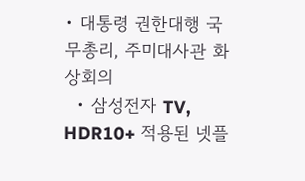• 대통령 권한대행 국무총리, 주미대사관 화상회의
  • 삼성전자 TV, HDR10+ 적용된 넷플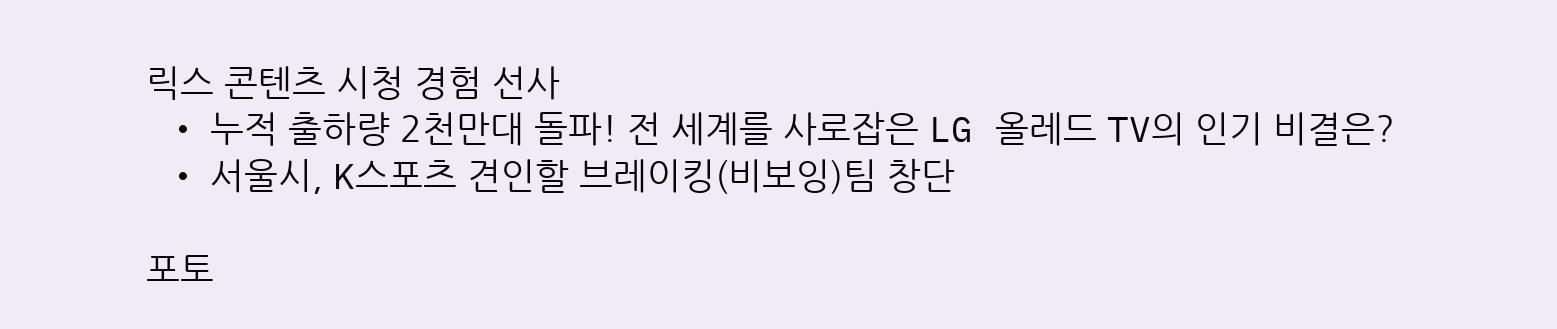릭스 콘텐츠 시청 경험 선사
  • 누적 출하량 2천만대 돌파! 전 세계를 사로잡은 LG 올레드 TV의 인기 비결은?
  • 서울시, K스포츠 견인할 브레이킹(비보잉)팀 창단

포토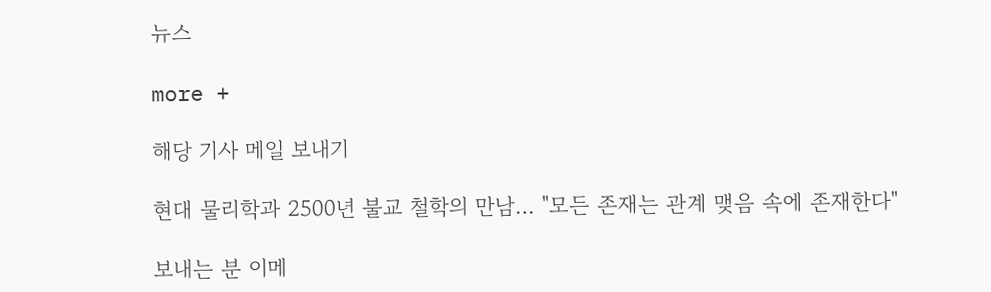뉴스

more +

해당 기사 메일 보내기

현대 물리학과 2500년 불교 철학의 만남… "모든 존재는 관계 맺음 속에 존재한다"

보내는 분 이메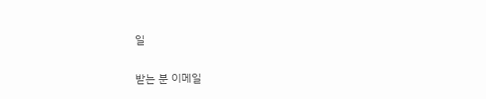일

받는 분 이메일